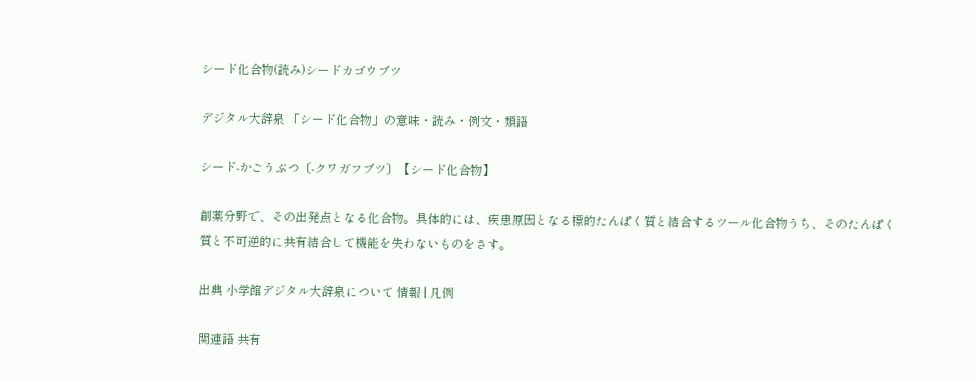シード化合物(読み)シードカゴウブツ

デジタル大辞泉 「シード化合物」の意味・読み・例文・類語

シード‐かごうぶつ〔‐クワガフブツ〕【シード化合物】

創薬分野で、その出発点となる化合物。具体的には、疾患原因となる標的たんぱく質と結合するツール化合物うち、そのたんぱく質と不可逆的に共有結合して機能を失わないものをさす。

出典 小学館デジタル大辞泉について 情報 | 凡例

関連語 共有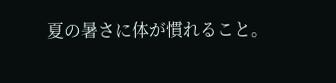夏の暑さに体が慣れること。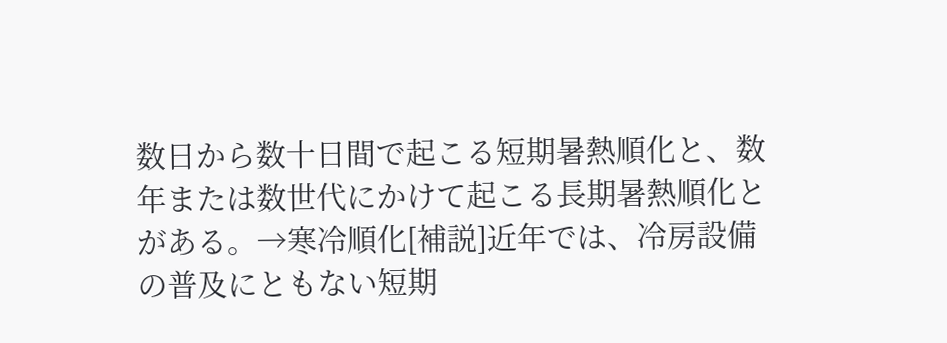数日から数十日間で起こる短期暑熱順化と、数年または数世代にかけて起こる長期暑熱順化とがある。→寒冷順化[補説]近年では、冷房設備の普及にともない短期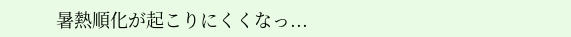暑熱順化が起こりにくくなっ...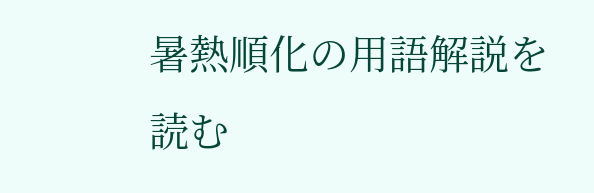暑熱順化の用語解説を読む